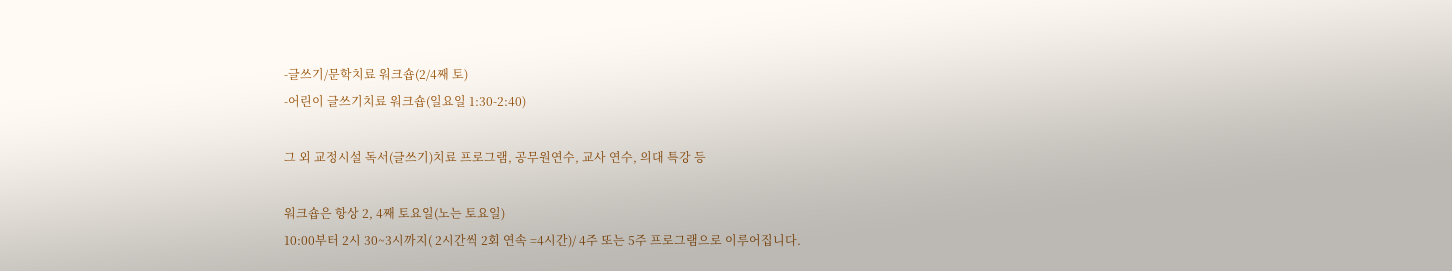-글쓰기/문학치료 워크숍(2/4째 토)
-어린이 글쓰기치료 워크숍(일요일 1:30-2:40)

그 외 교정시설 독서(글쓰기)치료 프로그램, 공무원연수, 교사 연수, 의대 특강 등

워크숍은 항상 2, 4째 토요일(노는 토요일)
10:00부터 2시 30~3시까지( 2시간씩 2회 연속 =4시간)/ 4주 또는 5주 프로그램으로 이루어집니다.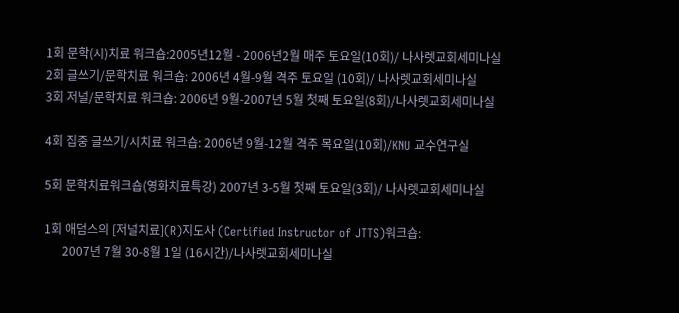1회 문학(시)치료 워크숍:2005년12월 - 2006년2월 매주 토요일(10회)/ 나사렛교회세미나실
2회 글쓰기/문학치료 워크숍: 2006년 4월-9월 격주 토요일 (10회)/ 나사렛교회세미나실
3회 저널/문학치료 워크숍: 2006년 9월-2007년 5월 첫째 토요일(8회)/나사렛교회세미나실

4회 집중 글쓰기/시치료 워크숍: 2006년 9월-12월 격주 목요일(10회)/KNU 교수연구실

5회 문학치료워크숍(영화치료특강) 2007년 3-5월 첫째 토요일(3회)/ 나사렛교회세미나실

1회 애덤스의 [저널치료](R)지도사 (Certified Instructor of JTTS)워크숍:
      2007년 7월 30-8월 1일 (16시간)/나사렛교회세미나실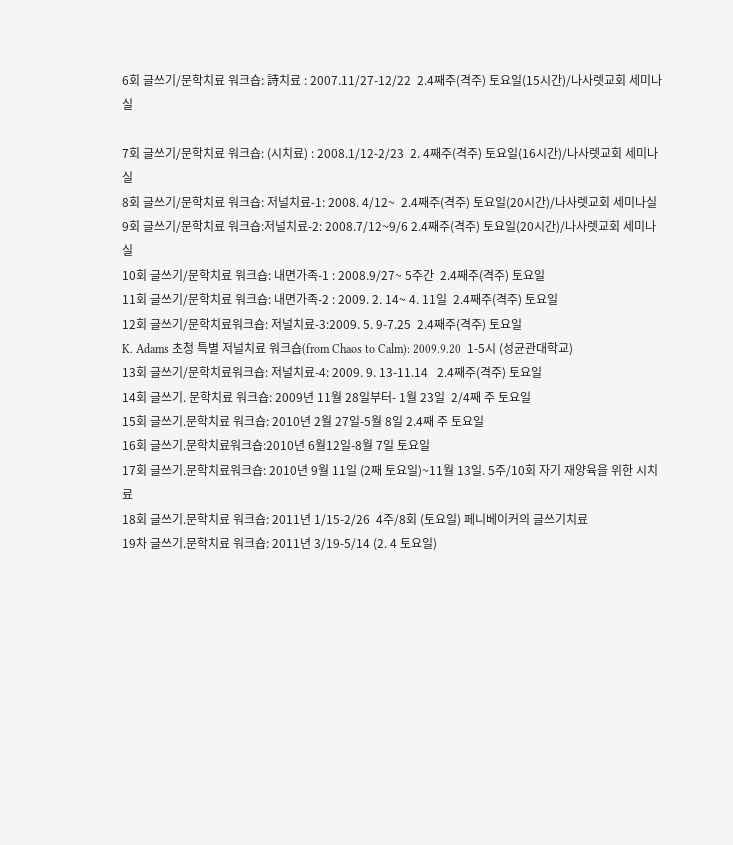6회 글쓰기/문학치료 워크숍: 詩치료 : 2007.11/27-12/22  2.4째주(격주) 토요일(15시간)/나사렛교회 세미나실

7회 글쓰기/문학치료 워크숍: (시치료) : 2008.1/12-2/23  2. 4째주(격주) 토요일(16시간)/나사렛교회 세미나실
8회 글쓰기/문학치료 워크숍: 저널치료-1: 2008. 4/12~  2.4째주(격주) 토요일(20시간)/나사렛교회 세미나실
9회 글쓰기/문학치료 워크숍:저널치료-2: 2008.7/12~9/6 2.4째주(격주) 토요일(20시간)/나사렛교회 세미나실
10회 글쓰기/문학치료 워크숍: 내면가족-1 : 2008.9/27~ 5주간  2.4째주(격주) 토요일
11회 글쓰기/문학치료 워크숍: 내면가족-2 : 2009. 2. 14~ 4. 11일  2.4째주(격주) 토요일
12회 글쓰기/문학치료워크숍: 저널치료-3:2009. 5. 9-7.25  2.4째주(격주) 토요일
K. Adams 초청 특별 저널치료 워크숍(from Chaos to Calm): 2009.9.20  1-5시 (성균관대학교)
13회 글쓰기/문학치료워크숍: 저널치료-4: 2009. 9. 13-11.14   2.4째주(격주) 토요일
14회 글쓰기. 문학치료 워크숍: 2009년 11월 28일부터- 1월 23일  2/4째 주 토요일
15회 글쓰기.문학치료 워크숍: 2010년 2월 27일-5월 8일 2.4째 주 토요일
16회 글쓰기.문학치료워크숍:2010년 6월12일-8월 7일 토요일
17회 글쓰기.문학치료워크숍: 2010년 9월 11일 (2째 토요일)~11월 13일. 5주/10회 자기 재양육을 위한 시치료
18회 글쓰기.문학치료 워크숍: 2011년 1/15-2/26  4주/8회 (토요일) 페니베이커의 글쓰기치료
19차 글쓰기.문학치료 워크숍: 2011년 3/19-5/14 (2. 4 토요일)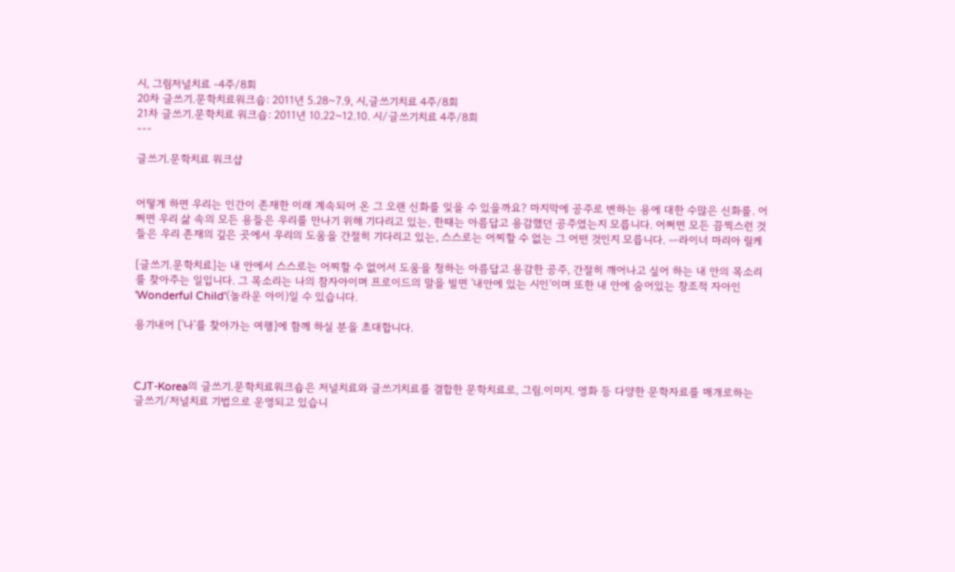시, 그림저널치료 -4주/8회
20차 글쓰기.문학치료워크숍: 2011년 5.28~7.9, 시,글쓰기치료 4주/8회
21차 글쓰기.문학치료 워크숍: 2011년 10.22~12.10. 시/글쓰기치료 4주/8회
---

글쓰기.문학치료 워크샵


어떻게 하면 우리는 인간이 존재한 이래 계속되어 온 그 오랜 신화를 잊을 수 있을까요? 마지막에 공주로 변하는 용에 대한 수많은 신화를. 어쩌면 우리 삶 속의 모든 용들은 우리를 만나기 위해 기다리고 있는, 한때는 아름답고 용감했던 공주였는지 모릅니다. 어쩌면 모든 끔찍스런 것들은 우리 존재의 깊은 곳에서 우리의 도움을 간절히 기다리고 있는, 스스로는 어찌할 수 없는 그 어떤 것인지 모릅니다. ㅡ라이너 마리아 릴케

[글쓰기.문학치료]는 내 안에서 스스로는 어찌할 수 없어서 도움을 청하는 아름답고 용감한 공주, 간절히 깨어나고 싶어 하는 내 안의 목소리를 찾아주는 일입니다. 그 목소리는 나의 참자아이며 프로이드의 말을 빌면 '내안에 있는 시인'이며 또한 내 안에 숨어있는 창조적 자아인 'Wonderful Child'(놀라운 아이)일 수 있습니다.

용기내어 ['나'를 찾아가는 여행]에 함께 하실 분을 초대합니다.



CJT-Korea의 글쓰기.문학치료워크숍은 저널치료와 글쓰기치료를 결합한 문학치료로, 그림.이미지. 영화 등 다양한 문학자료를 매개로하는 글쓰기/저널치료 기법으로 운영되고 있습니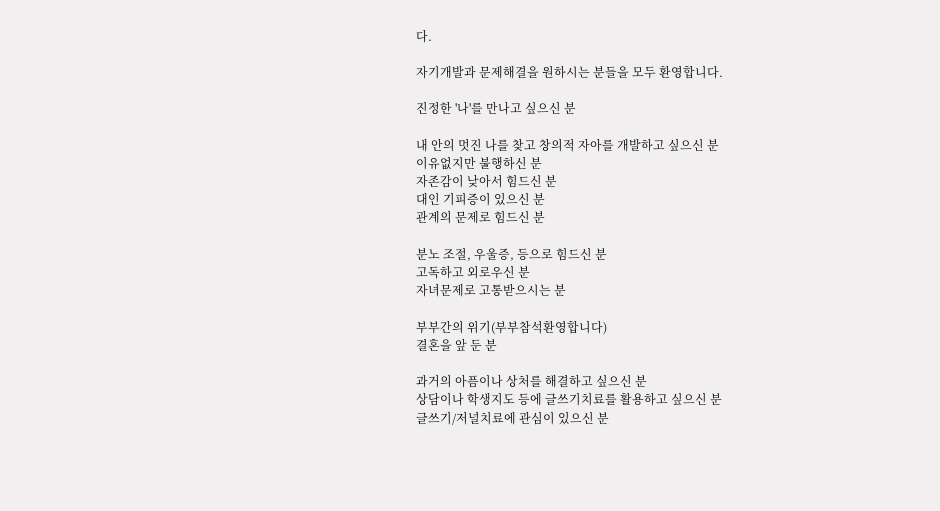다.

자기개발과 문제해결을 원하시는 분들을 모두 환영합니다.

진정한 '나'를 만나고 싶으신 분

내 안의 멋진 나를 찾고 창의적 자아를 개발하고 싶으신 분
이유없지만 불행하신 분
자존감이 낮아서 힘드신 분
대인 기피증이 있으신 분
관계의 문제로 힘드신 분

분노 조절, 우울증, 등으로 힘드신 분
고독하고 외로우신 분
자녀문제로 고통받으시는 분

부부간의 위기(부부참석환영합니다)
결혼을 앞 둔 분

과거의 아픔이나 상처를 해결하고 싶으신 분
상담이나 학생지도 등에 글쓰기치료를 활용하고 싶으신 분
글쓰기/저널치료에 관심이 있으신 분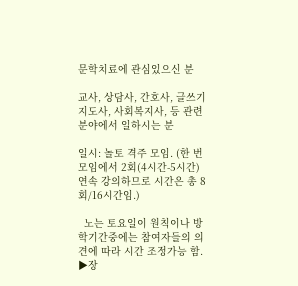문학치료에 관심있으신 분

교사, 상담사, 간호사, 글쓰기 지도사, 사회복지사, 등 관련분야에서 일하시는 분

일시: 놀토 격주 모임. (한 번 모임에서 2회(4시간-5시간) 연속 강의하므로 시간은 총 8회/16시간임.)

  노는 토요일이 원칙이나 방학기간중에는 참여자들의 의견에 따라 시간 조정가능 함.
▶장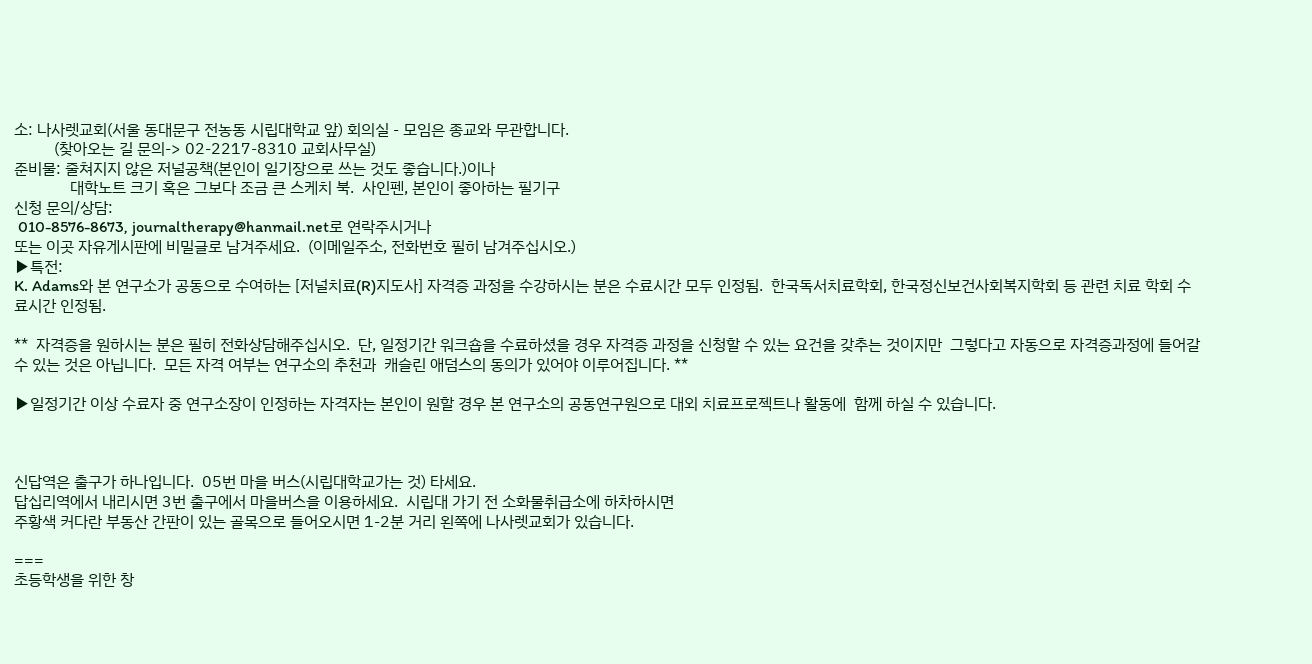소: 나사렛교회(서울 동대문구 전농동 시립대학교 앞) 회의실 - 모임은 종교와 무관합니다.
          (찾아오는 길 문의-> 02-2217-8310 교회사무실)
준비물: 줄쳐지지 않은 저널공책(본인이 일기장으로 쓰는 것도 좋습니다.)이나
              대학노트 크기 혹은 그보다 조금 큰 스케치 북.  사인펜, 본인이 좋아하는 필기구
신청 문의/상담:
 010-8576-8673, journaltherapy@hanmail.net로 연락주시거나
또는 이곳 자유게시판에 비밀글로 남겨주세요.  (이메일주소, 전화번호 필히 남겨주십시오.)
▶특전:
K. Adams와 본 연구소가 공동으로 수여하는 [저널치료(R)지도사] 자격증 과정을 수강하시는 분은 수료시간 모두 인정됨.  한국독서치료학회, 한국정신보건사회복지학회 등 관련 치료 학회 수료시간 인정됨.

**  자격증을 원하시는 분은 필히 전화상담해주십시오.  단, 일정기간 워크숍을 수료하셨을 경우 자격증 과정을 신청할 수 있는 요건을 갖추는 것이지만  그렇다고 자동으로 자격증과정에 들어갈 수 있는 것은 아닙니다.  모든 자격 여부는 연구소의 추천과  캐슬린 애덤스의 동의가 있어야 이루어집니다. **

▶일정기간 이상 수료자 중 연구소장이 인정하는 자격자는 본인이 원할 경우 본 연구소의 공동연구원으로 대외 치료프로젝트나 활동에  함께 하실 수 있습니다.



신답역은 출구가 하나입니다.  05번 마을 버스(시립대학교가는 것) 타세요.
답십리역에서 내리시면 3번 출구에서 마을버스을 이용하세요.  시립대 가기 전 소화물취급소에 하차하시면
주황색 커다란 부동산 간판이 있는 골목으로 들어오시면 1-2분 거리 왼쪽에 나사렛교회가 있습니다.

===
초등학생을 위한 창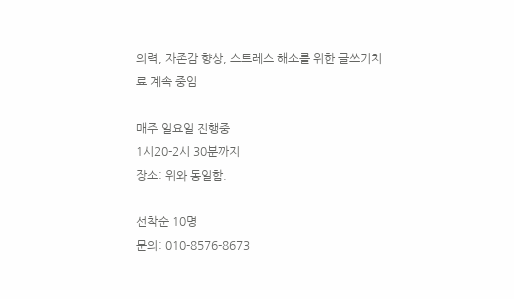의력, 자존감 향상, 스트레스 해소를 위한 글쓰기치료 계속 중임

매주 일요일 진행중
1시20-2시 30분까지
장소: 위와 동일함.

선착순 10명
문의: 010-8576-8673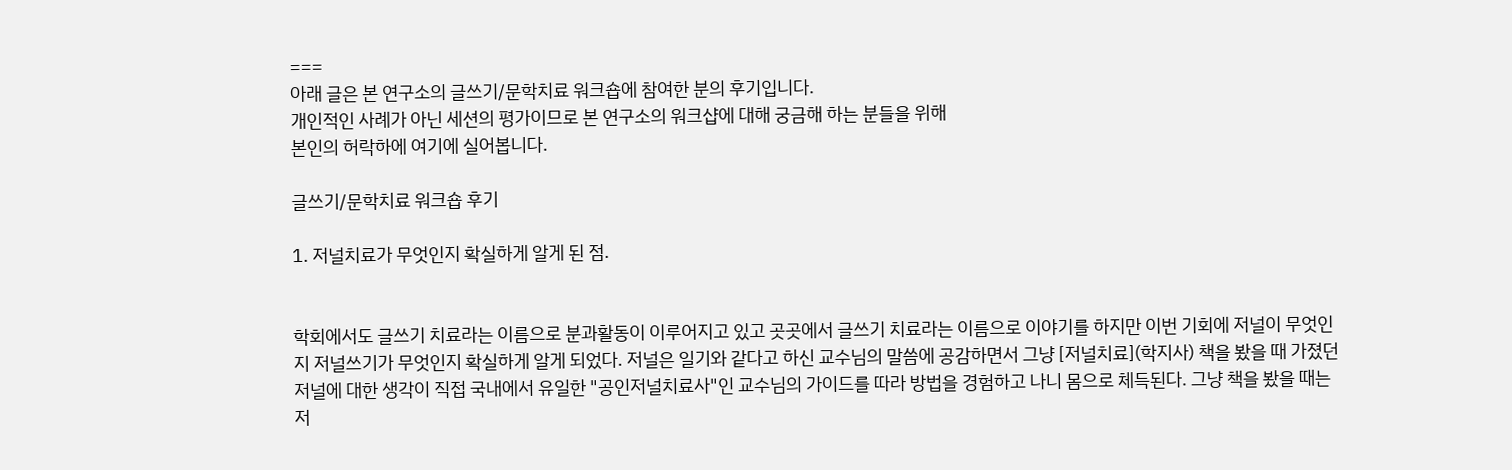===
아래 글은 본 연구소의 글쓰기/문학치료 워크숍에 참여한 분의 후기입니다.
개인적인 사례가 아닌 세션의 평가이므로 본 연구소의 워크샵에 대해 궁금해 하는 분들을 위해
본인의 허락하에 여기에 실어봅니다.

글쓰기/문학치료 워크숍 후기

1. 저널치료가 무엇인지 확실하게 알게 된 점.


학회에서도 글쓰기 치료라는 이름으로 분과활동이 이루어지고 있고 곳곳에서 글쓰기 치료라는 이름으로 이야기를 하지만 이번 기회에 저널이 무엇인지 저널쓰기가 무엇인지 확실하게 알게 되었다. 저널은 일기와 같다고 하신 교수님의 말씀에 공감하면서 그냥 [저널치료](학지사) 책을 봤을 때 가졌던 저널에 대한 생각이 직접 국내에서 유일한 "공인저널치료사"인 교수님의 가이드를 따라 방법을 경험하고 나니 몸으로 체득된다. 그냥 책을 봤을 때는 저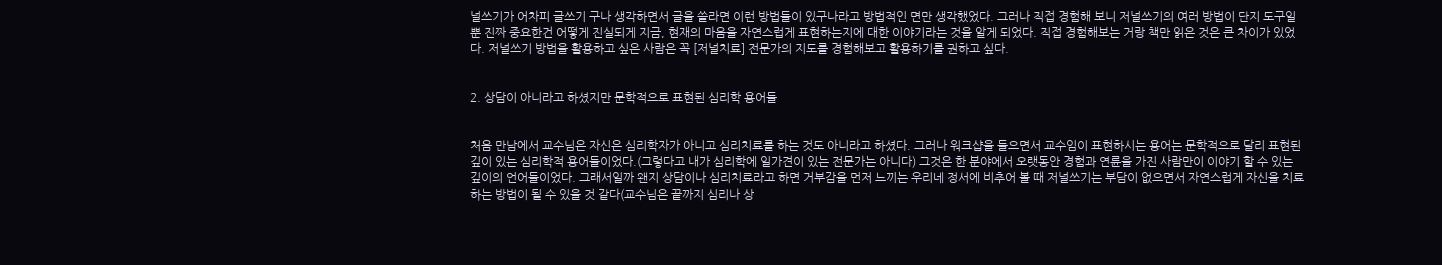널쓰기가 어차피 글쓰기 구나 생각하면서 글을 쓸라면 이런 방법들이 있구나라고 방법적인 면만 생각했었다. 그러나 직접 경험해 보니 저널쓰기의 여러 방법이 단지 도구일 뿐 진짜 중요한건 어떻게 진실되게 지금, 현재의 마음을 자연스럽게 표현하는지에 대한 이야기라는 것을 알게 되었다. 직접 경험해보는 거랑 책만 읽은 것은 큰 차이가 있었다. 저널쓰기 방법을 활용하고 싶은 사람은 꼭 [저널치료] 전문가의 지도를 경험해보고 활용하기를 권하고 싶다.


2. 상담이 아니라고 하셨지만 문학적으로 표현된 심리학 용어들


처음 만남에서 교수님은 자신은 심리학자가 아니고 심리치료를 하는 것도 아니라고 하셨다. 그러나 워크샵을 들으면서 교수임이 표현하시는 용어는 문학적으로 달리 표현된 깊이 있는 심리학적 용어들이었다.(그렇다고 내가 심리학에 일가견이 있는 전문가는 아니다) 그것은 한 분야에서 오랫동안 경험과 연륜을 가진 사람만이 이야기 할 수 있는 깊이의 언어들이었다. 그래서일까 왠지 상담이나 심리치료라고 하면 거부감을 먼저 느끼는 우리네 정서에 비추어 볼 때 저널쓰기는 부담이 없으면서 자연스럽게 자신을 치료하는 방법이 될 수 있을 것 같다(교수님은 끝까지 심리나 상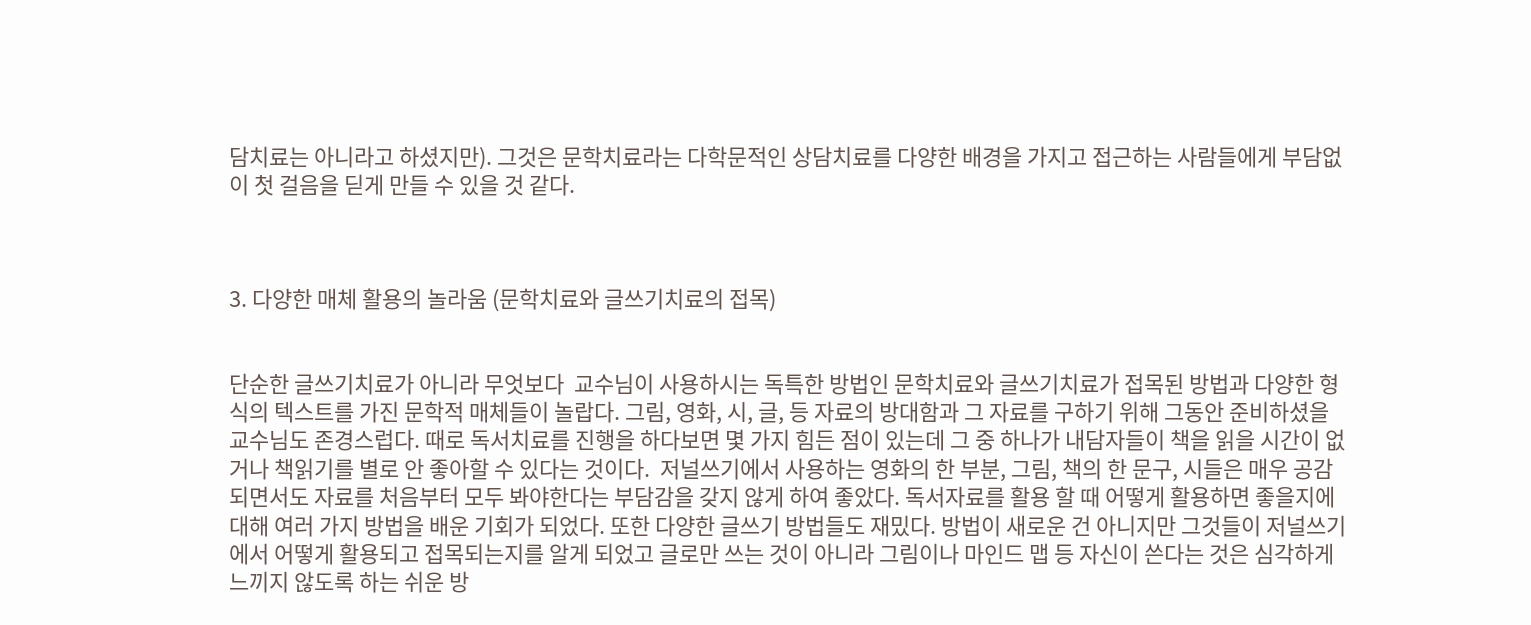담치료는 아니라고 하셨지만). 그것은 문학치료라는 다학문적인 상담치료를 다양한 배경을 가지고 접근하는 사람들에게 부담없이 첫 걸음을 딛게 만들 수 있을 것 같다.



3. 다양한 매체 활용의 놀라움 (문학치료와 글쓰기치료의 접목)


단순한 글쓰기치료가 아니라 무엇보다  교수님이 사용하시는 독특한 방법인 문학치료와 글쓰기치료가 접목된 방법과 다양한 형식의 텍스트를 가진 문학적 매체들이 놀랍다. 그림, 영화, 시, 글, 등 자료의 방대함과 그 자료를 구하기 위해 그동안 준비하셨을 교수님도 존경스럽다. 때로 독서치료를 진행을 하다보면 몇 가지 힘든 점이 있는데 그 중 하나가 내담자들이 책을 읽을 시간이 없거나 책읽기를 별로 안 좋아할 수 있다는 것이다.  저널쓰기에서 사용하는 영화의 한 부분, 그림, 책의 한 문구, 시들은 매우 공감되면서도 자료를 처음부터 모두 봐야한다는 부담감을 갖지 않게 하여 좋았다. 독서자료를 활용 할 때 어떻게 활용하면 좋을지에 대해 여러 가지 방법을 배운 기회가 되었다. 또한 다양한 글쓰기 방법들도 재밌다. 방법이 새로운 건 아니지만 그것들이 저널쓰기에서 어떻게 활용되고 접목되는지를 알게 되었고 글로만 쓰는 것이 아니라 그림이나 마인드 맵 등 자신이 쓴다는 것은 심각하게 느끼지 않도록 하는 쉬운 방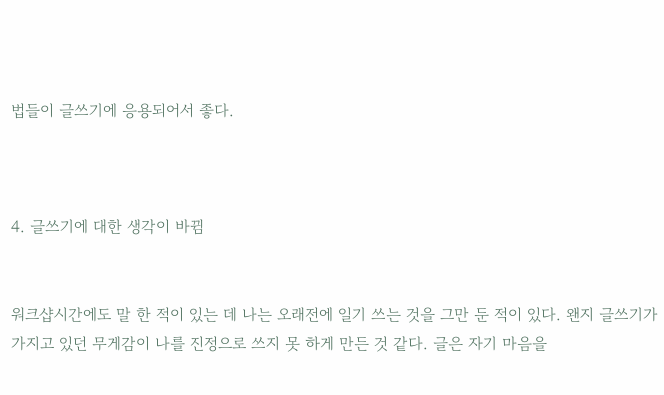법들이 글쓰기에 응용되어서 좋다.



4. 글쓰기에 대한 생각이 바뀜


워크샵시간에도 말 한 적이 있는 데 나는 오래전에 일기 쓰는 것을 그만 둔 적이 있다. 왠지 글쓰기가 가지고 있던 무게감이 나를 진정으로 쓰지 못 하게 만든 것 같다. 글은 자기 마음을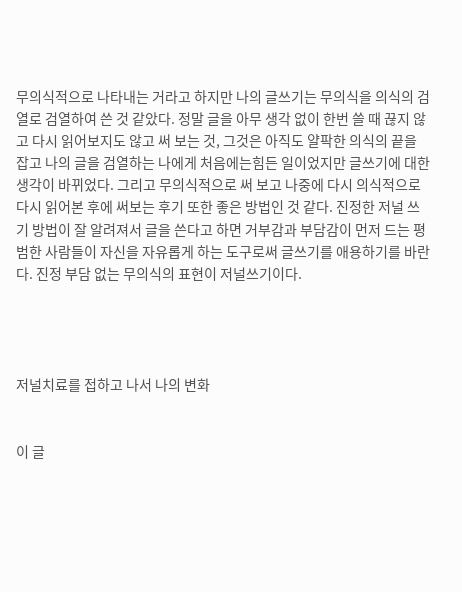무의식적으로 나타내는 거라고 하지만 나의 글쓰기는 무의식을 의식의 검열로 검열하여 쓴 것 같았다. 정말 글을 아무 생각 없이 한번 쓸 때 끊지 않고 다시 읽어보지도 않고 써 보는 것, 그것은 아직도 얄팍한 의식의 끝을 잡고 나의 글을 검열하는 나에게 처음에는힘든 일이었지만 글쓰기에 대한 생각이 바뀌었다. 그리고 무의식적으로 써 보고 나중에 다시 의식적으로 다시 읽어본 후에 써보는 후기 또한 좋은 방법인 것 같다. 진정한 저널 쓰기 방법이 잘 알려져서 글을 쓴다고 하면 거부감과 부담감이 먼저 드는 평범한 사람들이 자신을 자유롭게 하는 도구로써 글쓰기를 애용하기를 바란다. 진정 부담 없는 무의식의 표현이 저널쓰기이다.




저널치료를 접하고 나서 나의 변화


이 글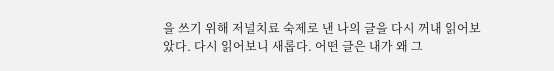을 쓰기 위해 저널치료 숙제로 낸 나의 글을 다시 꺼내 읽어보았다. 다시 읽어보니 새롭다. 어떤 글은 내가 왜 그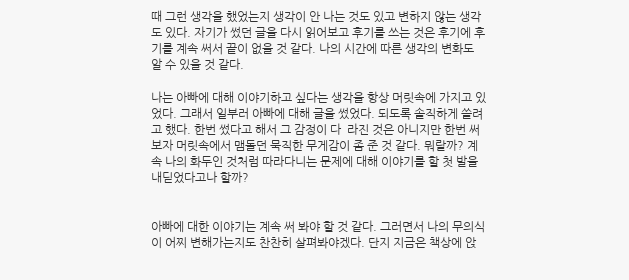때 그런 생각을 했었는지 생각이 안 나는 것도 있고 변하지 않는 생각도 있다. 자기가 썼던 글을 다시 읽어보고 후기를 쓰는 것은 후기에 후기를 계속 써서 끝이 없을 것 같다. 나의 시간에 따른 생각의 변화도 알 수 있을 것 같다.

나는 아빠에 대해 이야기하고 싶다는 생각을 항상 머릿속에 가지고 있었다. 그래서 일부러 아빠에 대해 글을 썼었다. 되도록 솔직하게 쓸려고 했다. 한번 썼다고 해서 그 감정이 다  라진 것은 아니지만 한번 써 보자 머릿속에서 맴돌던 묵직한 무게감이 좀 준 것 같다. 뭐랄까? 계속 나의 화두인 것처럼 따라다니는 문제에 대해 이야기를 할 첫 발을 내딛었다고나 할까?


아빠에 대한 이야기는 계속 써 봐야 할 것 같다. 그러면서 나의 무의식이 어찌 변해가는지도 찬찬히 살펴봐야겠다. 단지 지금은 책상에 앉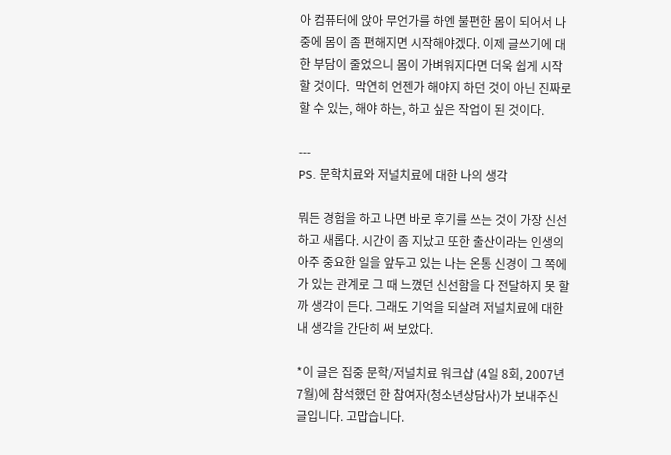아 컴퓨터에 앉아 무언가를 하엔 불편한 몸이 되어서 나중에 몸이 좀 편해지면 시작해야겠다. 이제 글쓰기에 대한 부담이 줄었으니 몸이 가벼워지다면 더욱 쉽게 시작할 것이다.  막연히 언젠가 해야지 하던 것이 아닌 진짜로 할 수 있는, 해야 하는, 하고 싶은 작업이 된 것이다.

---
PS. 문학치료와 저널치료에 대한 나의 생각

뭐든 경험을 하고 나면 바로 후기를 쓰는 것이 가장 신선하고 새롭다. 시간이 좀 지났고 또한 출산이라는 인생의 아주 중요한 일을 앞두고 있는 나는 온통 신경이 그 쪽에 가 있는 관계로 그 때 느꼈던 신선함을 다 전달하지 못 할까 생각이 든다. 그래도 기억을 되살려 저널치료에 대한 내 생각을 간단히 써 보았다.

*이 글은 집중 문학/저널치료 워크샵 (4일 8회, 2007년 7월)에 참석했던 한 참여자(청소년상담사)가 보내주신 글입니다. 고맙습니다.